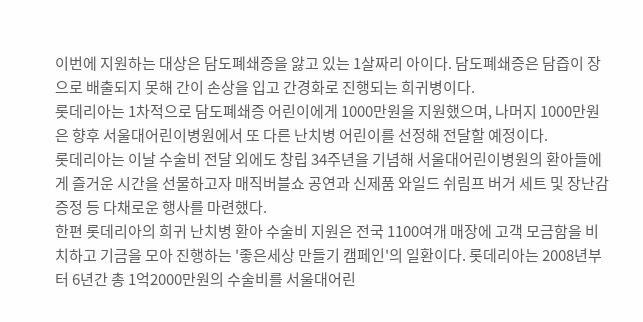이번에 지원하는 대상은 담도폐쇄증을 앓고 있는 1살짜리 아이다. 담도폐쇄증은 담즙이 장으로 배출되지 못해 간이 손상을 입고 간경화로 진행되는 희귀병이다.
롯데리아는 1차적으로 담도폐쇄증 어린이에게 1000만원을 지원했으며, 나머지 1000만원은 향후 서울대어린이병원에서 또 다른 난치병 어린이를 선정해 전달할 예정이다.
롯데리아는 이날 수술비 전달 외에도 창립 34주년을 기념해 서울대어린이병원의 환아들에게 즐거운 시간을 선물하고자 매직버블쇼 공연과 신제품 와일드 쉬림프 버거 세트 및 장난감 증정 등 다채로운 행사를 마련했다.
한편 롯데리아의 희귀 난치병 환아 수술비 지원은 전국 1100여개 매장에 고객 모금함을 비치하고 기금을 모아 진행하는 '좋은세상 만들기 캠페인'의 일환이다. 롯데리아는 2008년부터 6년간 총 1억2000만원의 수술비를 서울대어린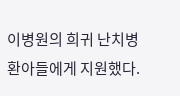이병원의 희귀 난치병 환아들에게 지원했다.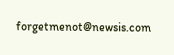forgetmenot@newsis.com